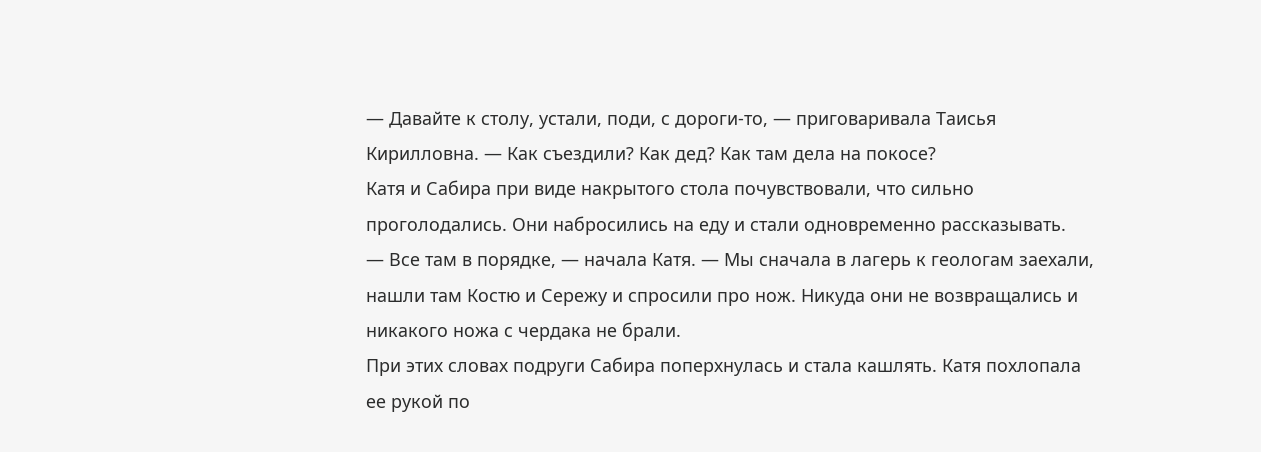— Давайте к столу, устали, поди, с дороги-то, — приговаривала Таисья Кирилловна. — Как съездили? Как дед? Как там дела на покосе?
Катя и Сабира при виде накрытого стола почувствовали, что сильно проголодались. Они набросились на еду и стали одновременно рассказывать.
— Все там в порядке, — начала Катя. — Мы сначала в лагерь к геологам заехали, нашли там Костю и Сережу и спросили про нож. Никуда они не возвращались и никакого ножа с чердака не брали.
При этих словах подруги Сабира поперхнулась и стала кашлять. Катя похлопала ее рукой по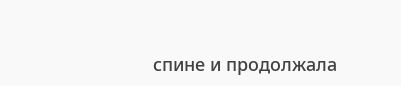спине и продолжала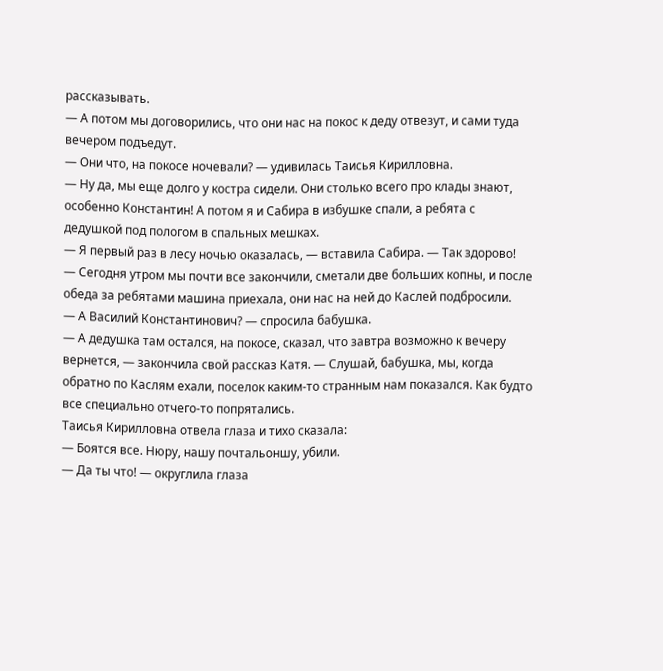рассказывать.
— А потом мы договорились, что они нас на покос к деду отвезут, и сами туда вечером подъедут.
— Они что, на покосе ночевали? — удивилась Таисья Кирилловна.
— Ну да, мы еще долго у костра сидели. Они столько всего про клады знают, особенно Константин! А потом я и Сабира в избушке спали, а ребята с дедушкой под пологом в спальных мешках.
— Я первый раз в лесу ночью оказалась, — вставила Сабира. — Так здорово!
— Сегодня утром мы почти все закончили, сметали две больших копны, и после обеда за ребятами машина приехала, они нас на ней до Каслей подбросили.
— А Василий Константинович? — спросила бабушка.
— А дедушка там остался, на покосе, сказал, что завтра возможно к вечеру вернется, — закончила свой рассказ Катя. — Слушай, бабушка, мы, когда обратно по Каслям ехали, поселок каким-то странным нам показался. Как будто все специально отчего-то попрятались.
Таисья Кирилловна отвела глаза и тихо сказала:
— Боятся все. Нюру, нашу почтальоншу, убили.
— Да ты что! — округлила глаза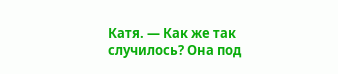Катя. — Как же так случилось? Она под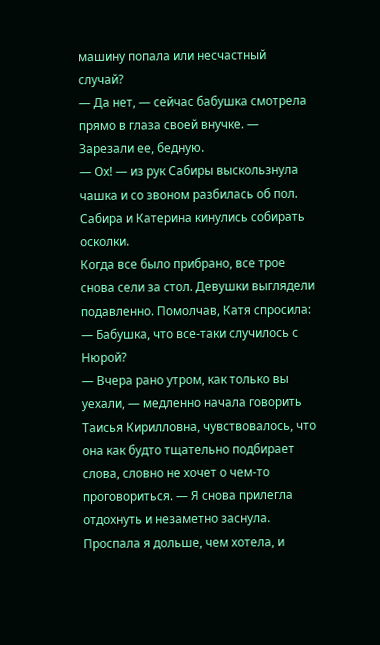машину попала или несчастный случай?
— Да нет, — сейчас бабушка смотрела прямо в глаза своей внучке. — Зарезали ее, бедную.
— Ох! — из рук Сабиры выскользнула чашка и со звоном разбилась об пол. Сабира и Катерина кинулись собирать осколки.
Когда все было прибрано, все трое снова сели за стол. Девушки выглядели подавленно. Помолчав, Катя спросила:
— Бабушка, что все-таки случилось с Нюрой?
— Вчера рано утром, как только вы уехали, — медленно начала говорить Таисья Кирилловна, чувствовалось, что она как будто тщательно подбирает слова, словно не хочет о чем-то проговориться. — Я снова прилегла отдохнуть и незаметно заснула. Проспала я дольше, чем хотела, и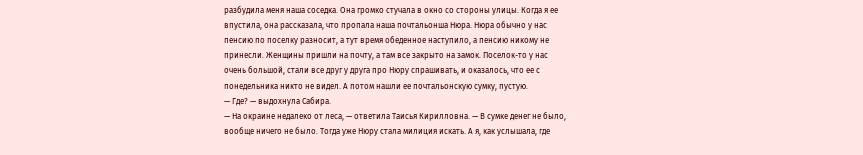разбудила меня наша соседка. Она громко стучала в окно со стороны улицы. Когда я ее впустила, она рассказала, что пропала наша почтальонша Нюра. Нюра обычно у нас пенсию по поселку разносит, а тут время обеденное наступило, а пенсию никому не принесли. Женщины пришли на почту, а там все закрыто на замок. Поселок-то у нас очень большой, стали все друг у друга про Нюру спрашивать, и оказалось, что ее с понедельника никто не видел. А потом нашли ее почтальонскую сумку, пустую.
— Где? — выдохнула Сабира.
— На окраине недалеко от леса, — ответила Таисья Кирилловна. — В сумке денег не было, вообще ничего не было. Тогда уже Нюру стала милиция искать. А я, как услышала, где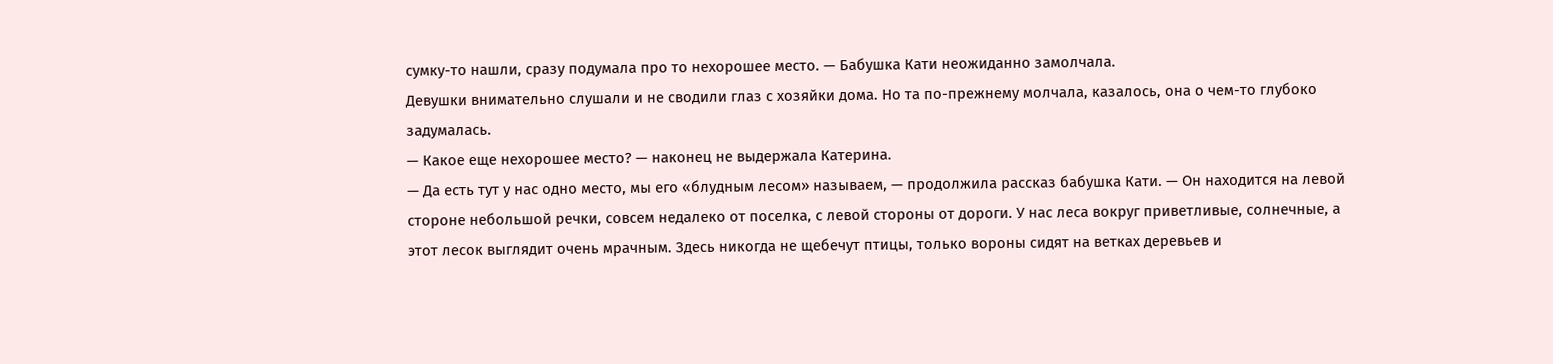сумку-то нашли, сразу подумала про то нехорошее место. — Бабушка Кати неожиданно замолчала.
Девушки внимательно слушали и не сводили глаз с хозяйки дома. Но та по-прежнему молчала, казалось, она о чем-то глубоко задумалась.
— Какое еще нехорошее место? — наконец не выдержала Катерина.
— Да есть тут у нас одно место, мы его «блудным лесом» называем, — продолжила рассказ бабушка Кати. — Он находится на левой стороне небольшой речки, совсем недалеко от поселка, с левой стороны от дороги. У нас леса вокруг приветливые, солнечные, а этот лесок выглядит очень мрачным. Здесь никогда не щебечут птицы, только вороны сидят на ветках деревьев и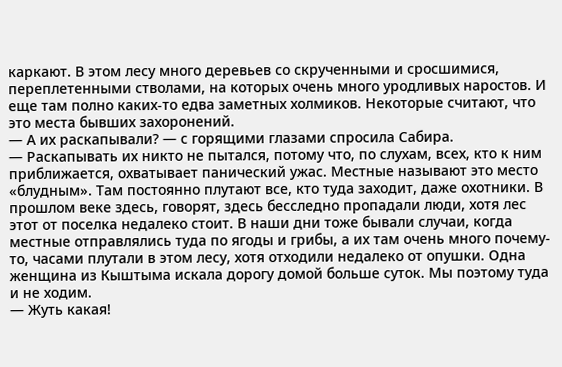каркают. В этом лесу много деревьев со скрученными и сросшимися, переплетенными стволами, на которых очень много уродливых наростов. И еще там полно каких-то едва заметных холмиков. Некоторые считают, что это места бывших захоронений.
— А их раскапывали? — с горящими глазами спросила Сабира.
— Раскапывать их никто не пытался, потому что, по слухам, всех, кто к ним приближается, охватывает панический ужас. Местные называют это место «блудным». Там постоянно плутают все, кто туда заходит, даже охотники. В прошлом веке здесь, говорят, здесь бесследно пропадали люди, хотя лес этот от поселка недалеко стоит. В наши дни тоже бывали случаи, когда местные отправлялись туда по ягоды и грибы, а их там очень много почему-то, часами плутали в этом лесу, хотя отходили недалеко от опушки. Одна женщина из Кыштыма искала дорогу домой больше суток. Мы поэтому туда и не ходим.
— Жуть какая!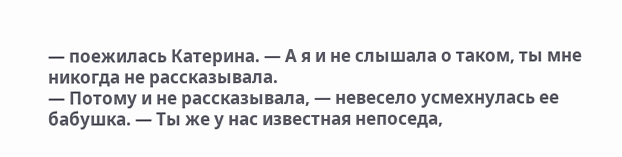— поежилась Катерина. — А я и не слышала о таком, ты мне никогда не рассказывала.
— Потому и не рассказывала, — невесело усмехнулась ее бабушка. — Ты же у нас известная непоседа,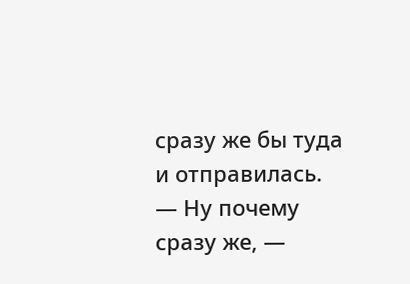сразу же бы туда и отправилась.
— Ну почему сразу же, —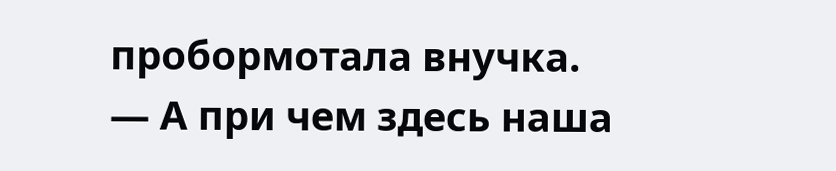пробормотала внучка. — А при чем здесь наша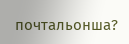почтальонша?